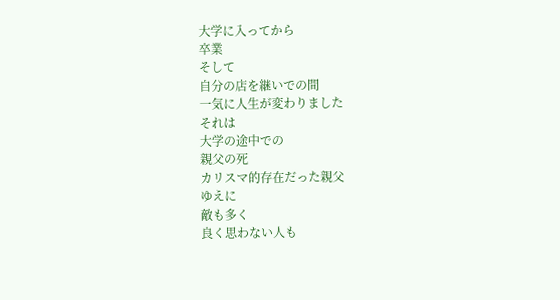大学に入ってから
卒業
そして
自分の店を継いでの間
一気に人生が変わりました
それは
大学の途中での
親父の死
カリスマ的存在だった親父
ゆえに
敵も多く
良く思わない人も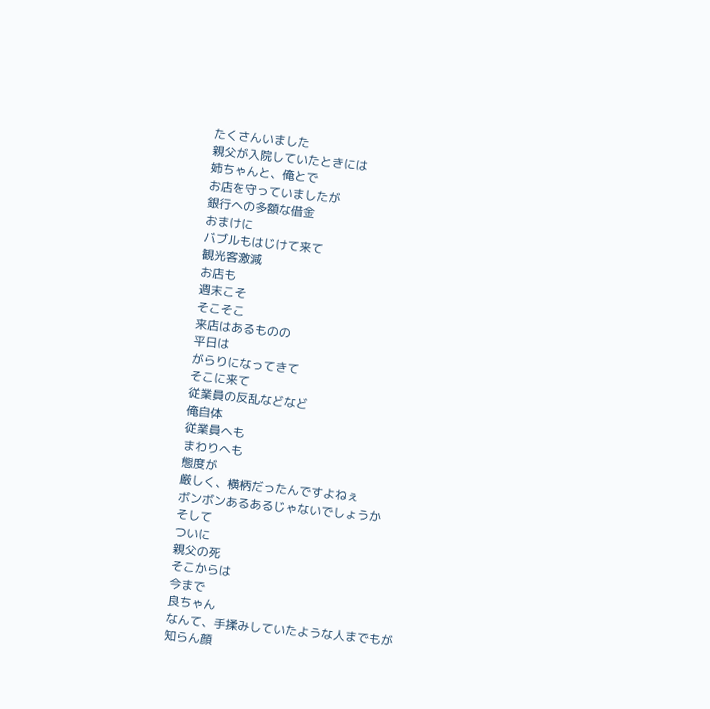たくさんいました
親父が入院していたときには
姉ちゃんと、俺とで
お店を守っていましたが
銀行への多額な借金
おまけに
バブルもはじけて来て
観光客激減
お店も
週末こそ
そこそこ
来店はあるものの
平日は
がらりになってきて
そこに来て
従業員の反乱などなど
俺自体
従業員へも
まわりへも
態度が
厳しく、横柄だったんですよねぇ
ボンボンあるあるじゃないでしょうか
そして
ついに
親父の死
そこからは
今まで
良ちゃん
なんて、手揉みしていたような人までもが
知らん顔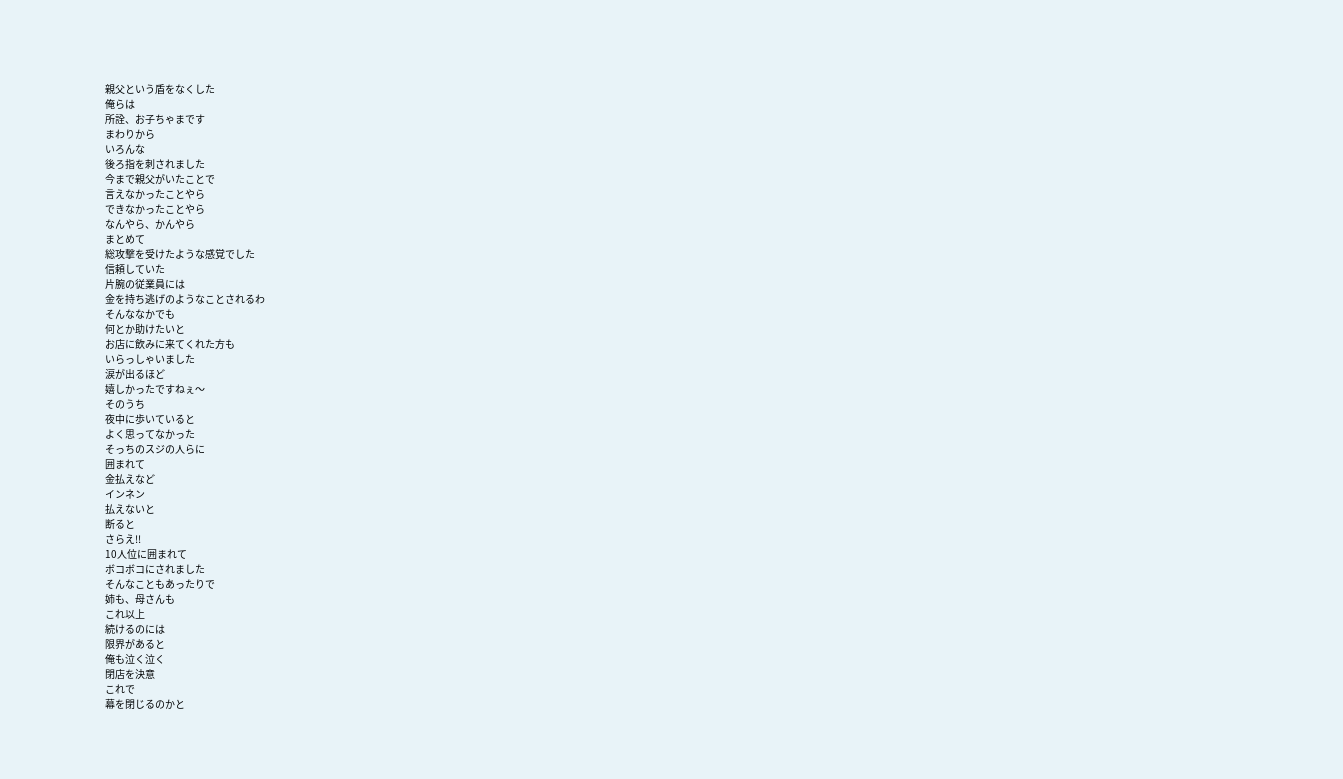親父という盾をなくした
俺らは
所詮、お子ちゃまです
まわりから
いろんな
後ろ指を刺されました
今まで親父がいたことで
言えなかったことやら
できなかったことやら
なんやら、かんやら
まとめて
総攻撃を受けたような感覚でした
信頼していた
片腕の従業員には
金を持ち逃げのようなことされるわ
そんななかでも
何とか助けたいと
お店に飲みに来てくれた方も
いらっしゃいました
涙が出るほど
嬉しかったですねぇ〜
そのうち
夜中に歩いていると
よく思ってなかった
そっちのスジの人らに
囲まれて
金払えなど
インネン
払えないと
断ると
さらえ!!
10人位に囲まれて
ボコボコにされました
そんなこともあったりで
姉も、母さんも
これ以上
続けるのには
限界があると
俺も泣く泣く
閉店を決意
これで
幕を閉じるのかと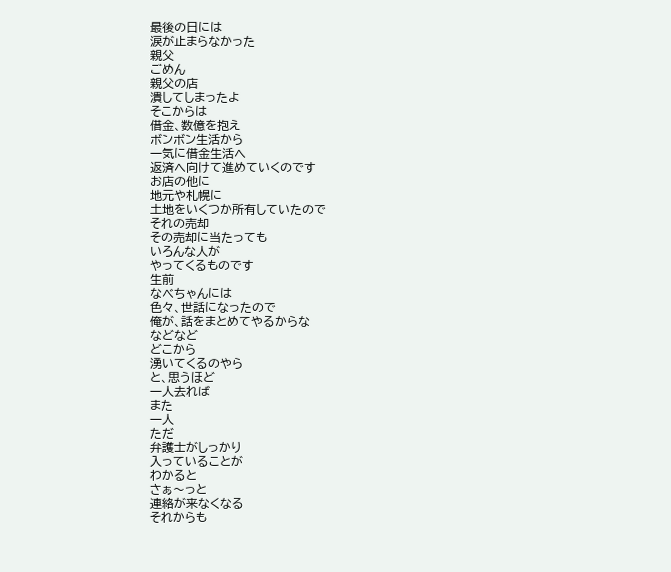最後の日には
涙が止まらなかった
親父
ごめん
親父の店
潰してしまったよ
そこからは
借金、数億を抱え
ボンボン生活から
一気に借金生活へ
返済へ向けて進めていくのです
お店の他に
地元や札幌に
土地をいくつか所有していたので
それの売却
その売却に当たっても
いろんな人が
やってくるものです
生前
なべちゃんには
色々、世話になったので
俺が、話をまとめてやるからな
などなど
どこから
湧いてくるのやら
と、思うほど
一人去れば
また
一人
ただ
弁護士がしっかり
入っていることが
わかると
さぁ〜っと
連絡が来なくなる
それからも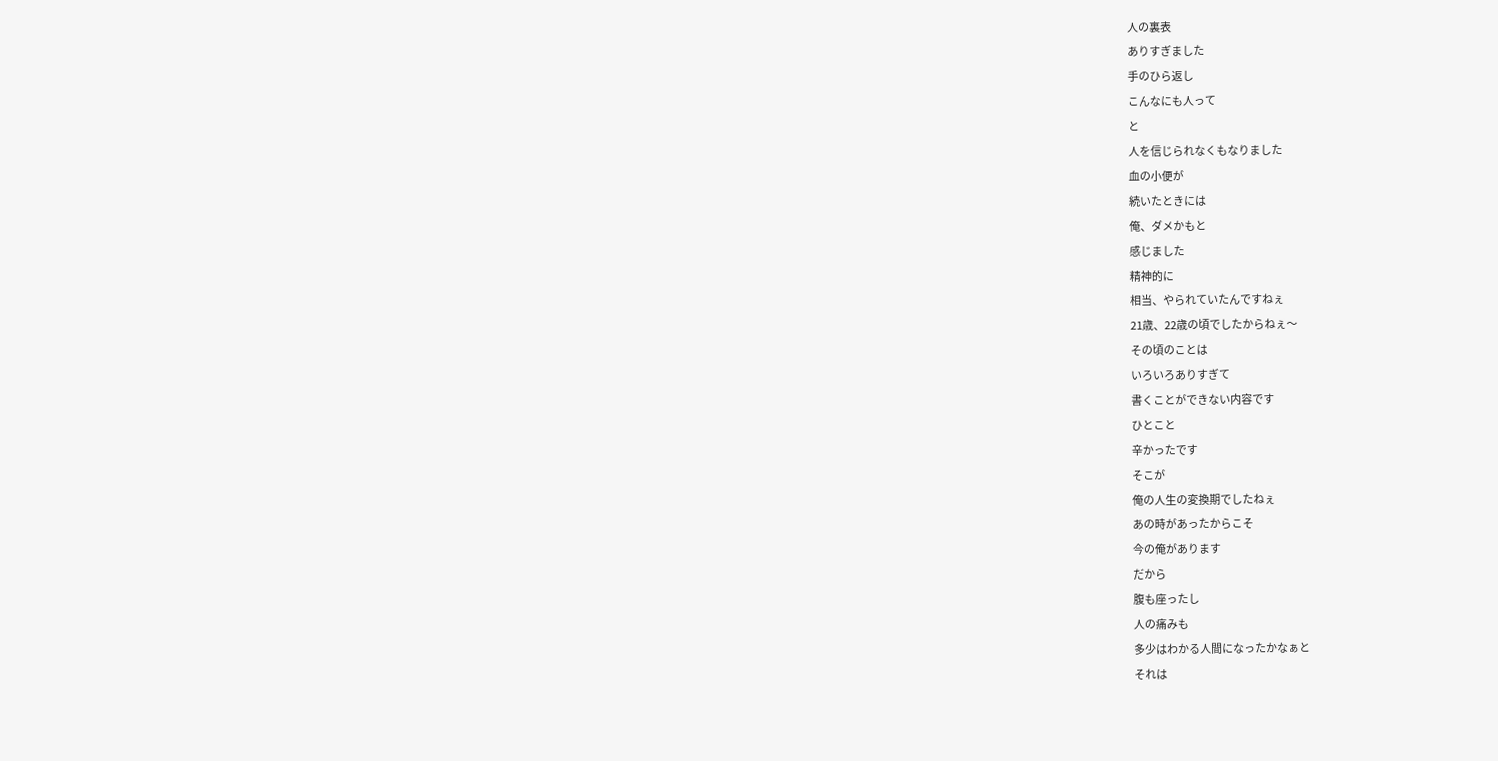人の裏表
ありすぎました
手のひら返し
こんなにも人って
と
人を信じられなくもなりました
血の小便が
続いたときには
俺、ダメかもと
感じました
精神的に
相当、やられていたんですねぇ
21歳、22歳の頃でしたからねぇ〜
その頃のことは
いろいろありすぎて
書くことができない内容です
ひとこと
辛かったです
そこが
俺の人生の変換期でしたねぇ
あの時があったからこそ
今の俺があります
だから
腹も座ったし
人の痛みも
多少はわかる人間になったかなぁと
それは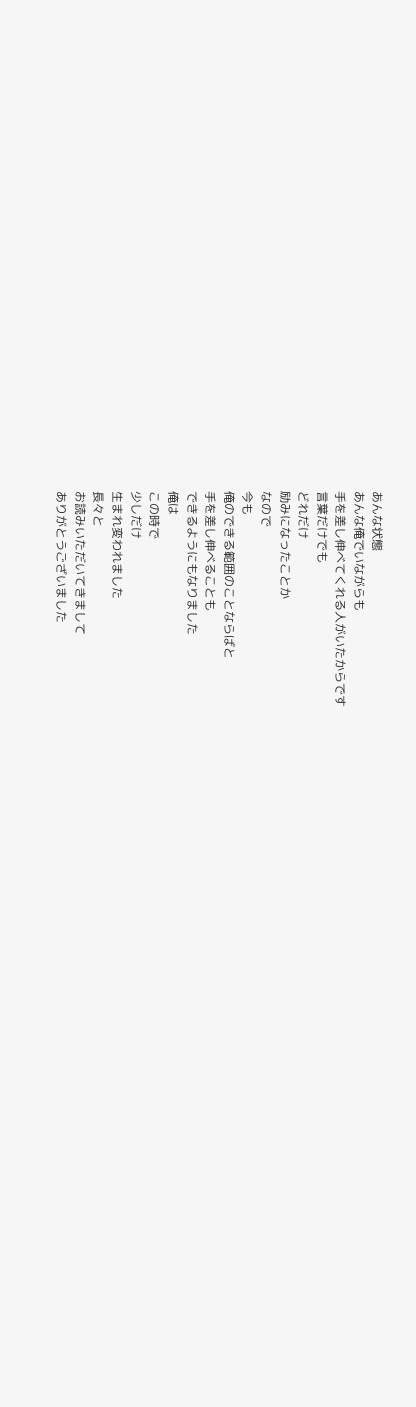あんな状態
あんな俺でいながらも
手を差し伸べてくれる人がいたからです
言葉だけでも
どれだけ
励みになったことか
なので
今も
俺のできる範囲のことならばと
手を差し伸べることも
できるようにもなりました
俺は
この時で
少しだけ
生まれ変われました
長々と
お読みいただいてきまして
ありがとうございました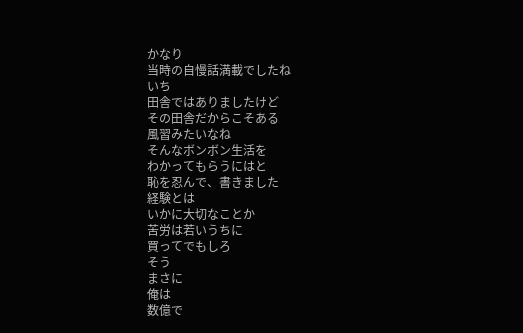かなり
当時の自慢話満載でしたね
いち
田舎ではありましたけど
その田舎だからこそある
風習みたいなね
そんなボンボン生活を
わかってもらうにはと
恥を忍んで、書きました
経験とは
いかに大切なことか
苦労は若いうちに
買ってでもしろ
そう
まさに
俺は
数億で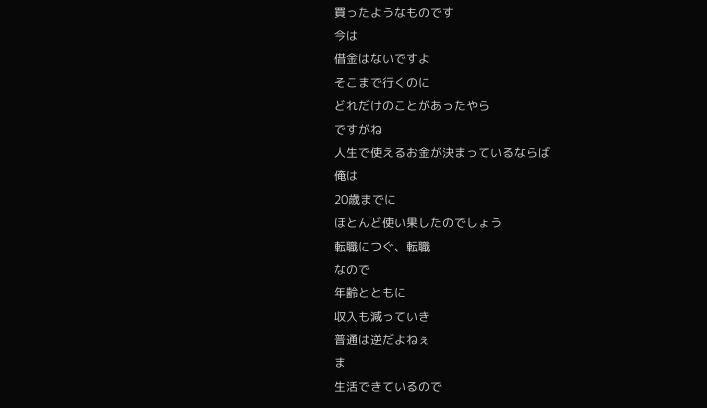買ったようなものです
今は
借金はないですよ
そこまで行くのに
どれだけのことがあったやら
ですがね
人生で使えるお金が決まっているならば
俺は
20歳までに
ほとんど使い果したのでしょう
転職につぐ、転職
なので
年齢とともに
収入も減っていき
普通は逆だよねぇ
ま
生活できているので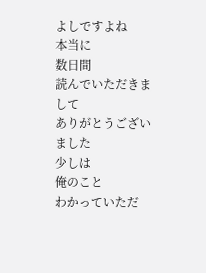よしですよね
本当に
数日間
読んでいただきまして
ありがとうございました
少しは
俺のこと
わかっていただ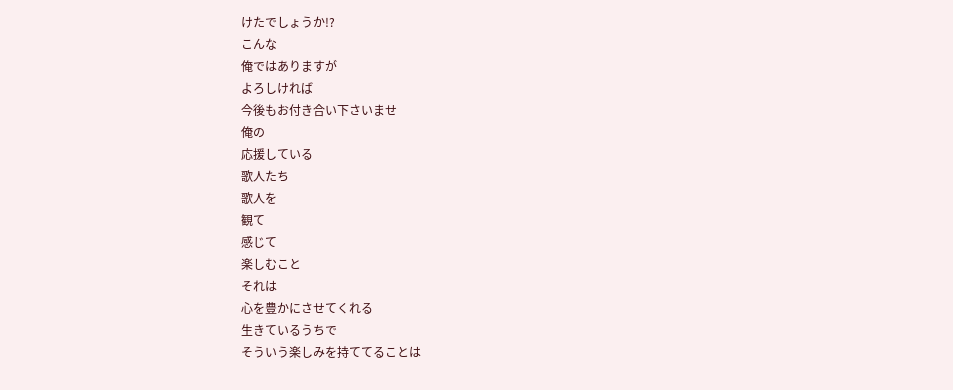けたでしょうか!?
こんな
俺ではありますが
よろしければ
今後もお付き合い下さいませ
俺の
応援している
歌人たち
歌人を
観て
感じて
楽しむこと
それは
心を豊かにさせてくれる
生きているうちで
そういう楽しみを持ててることは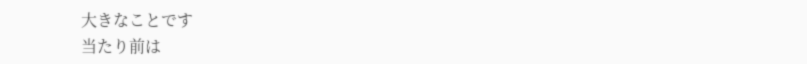大きなことです
当たり前は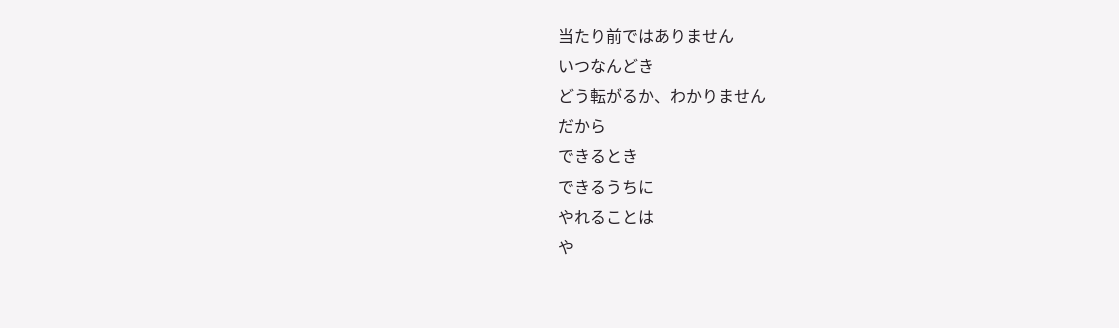当たり前ではありません
いつなんどき
どう転がるか、わかりません
だから
できるとき
できるうちに
やれることは
や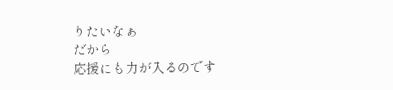りたいなぁ
だから
応援にも力が入るのです